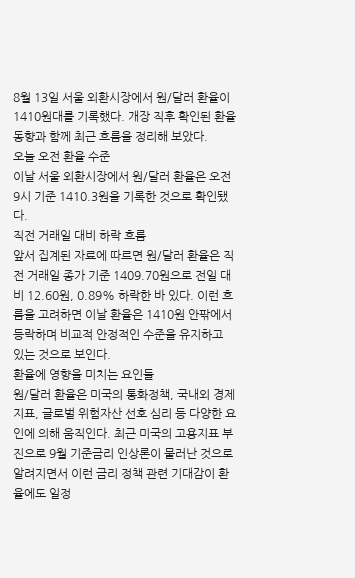8월 13일 서울 외환시장에서 원/달러 환율이 1410원대를 기록했다. 개장 직후 확인된 환율 동향과 함께 최근 흐름을 정리해 보았다.
오늘 오전 환율 수준
이날 서울 외환시장에서 원/달러 환율은 오전 9시 기준 1410.3원을 기록한 것으로 확인됐다.
직전 거래일 대비 하락 흐름
앞서 집계된 자료에 따르면 원/달러 환율은 직전 거래일 종가 기준 1409.70원으로 전일 대비 12.60원, 0.89% 하락한 바 있다. 이런 흐름을 고려하면 이날 환율은 1410원 안팎에서 등락하며 비교적 안정적인 수준을 유지하고 있는 것으로 보인다.
환율에 영향을 미치는 요인들
원/달러 환율은 미국의 통화정책, 국내외 경제지표, 글로벌 위험자산 선호 심리 등 다양한 요인에 의해 움직인다. 최근 미국의 고용지표 부진으로 9월 기준금리 인상론이 물러난 것으로 알려지면서 이런 금리 정책 관련 기대감이 환율에도 일정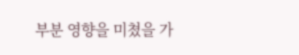부분 영향을 미쳤을 가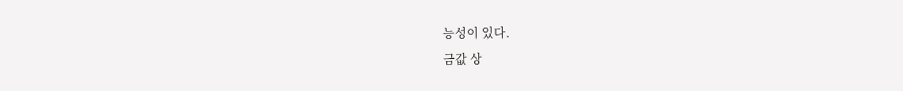능성이 있다.
금값 상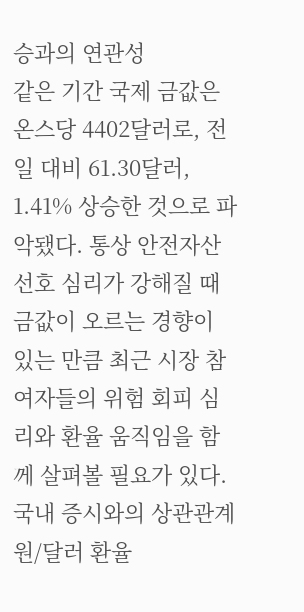승과의 연관성
같은 기간 국제 금값은 온스당 4402달러로, 전일 대비 61.30달러, 1.41% 상승한 것으로 파악됐다. 통상 안전자산 선호 심리가 강해질 때 금값이 오르는 경향이 있는 만큼 최근 시장 참여자들의 위험 회피 심리와 환율 움직임을 함께 살펴볼 필요가 있다.
국내 증시와의 상관관계
원/달러 환율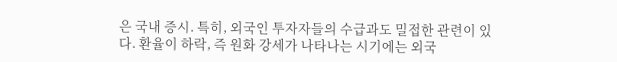은 국내 증시. 특히, 외국인 투자자들의 수급과도 밀접한 관련이 있다. 환율이 하락, 즉 원화 강세가 나타나는 시기에는 외국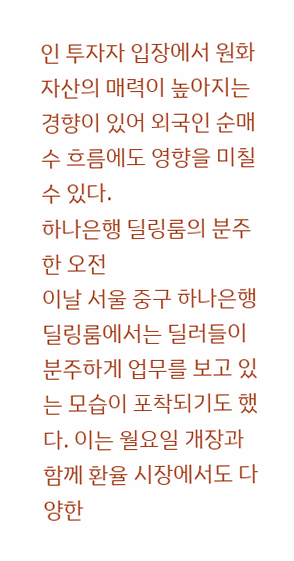인 투자자 입장에서 원화 자산의 매력이 높아지는 경향이 있어 외국인 순매수 흐름에도 영향을 미칠 수 있다.
하나은행 딜링룸의 분주한 오전
이날 서울 중구 하나은행 딜링룸에서는 딜러들이 분주하게 업무를 보고 있는 모습이 포착되기도 했다. 이는 월요일 개장과 함께 환율 시장에서도 다양한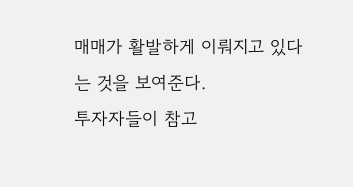매매가 활발하게 이뤄지고 있다는 것을 보여준다.
투자자들이 참고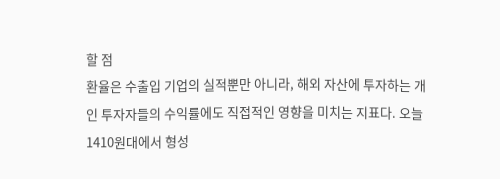할 점
환율은 수출입 기업의 실적뿐만 아니라, 해외 자산에 투자하는 개인 투자자들의 수익률에도 직접적인 영향을 미치는 지표다. 오늘 1410원대에서 형성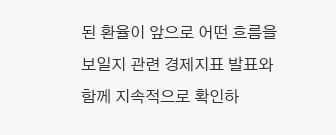된 환율이 앞으로 어떤 흐름을 보일지 관련 경제지표 발표와 함께 지속적으로 확인하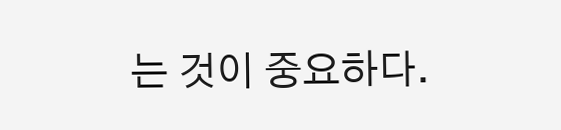는 것이 중요하다.